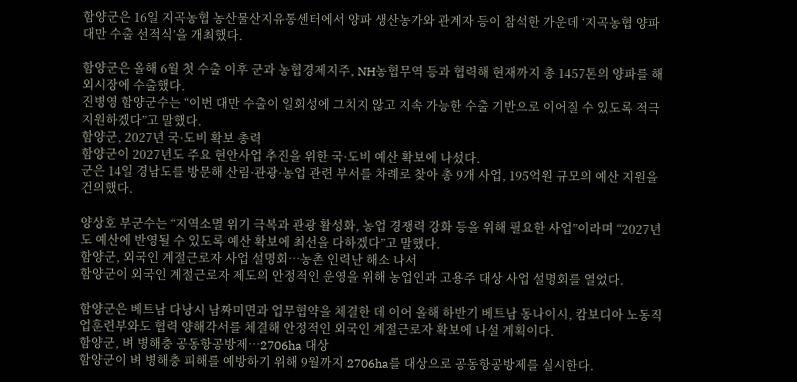함양군은 16일 지곡농협 농산물산지유통센터에서 양파 생산농가와 관계자 등이 참석한 가운데 ‘지곡농협 양파 대만 수출 선적식’을 개최했다.

함양군은 올해 6월 첫 수출 이후 군과 농협경제지주, NH농협무역 등과 협력해 현재까지 총 1457톤의 양파를 해외시장에 수출했다.
진병영 함양군수는 “이번 대만 수출이 일회성에 그치지 않고 지속 가능한 수출 기반으로 이어질 수 있도록 적극 지원하겠다”고 말했다.
함양군, 2027년 국·도비 확보 총력
함양군이 2027년도 주요 현안사업 추진을 위한 국·도비 예산 확보에 나섰다.
군은 14일 경남도를 방문해 산림·관광·농업 관련 부서를 차례로 찾아 총 9개 사업, 195억원 규모의 예산 지원을 건의했다.

양상호 부군수는 “지역소멸 위기 극복과 관광 활성화, 농업 경쟁력 강화 등을 위해 필요한 사업”이라며 “2027년도 예산에 반영될 수 있도록 예산 확보에 최선을 다하겠다”고 말했다.
함양군, 외국인 계절근로자 사업 설명회…농촌 인력난 해소 나서
함양군이 외국인 계절근로자 제도의 안정적인 운영을 위해 농업인과 고용주 대상 사업 설명회를 열었다.

함양군은 베트남 다낭시 남짜미면과 업무협약을 체결한 데 이어 올해 하반기 베트남 동나이시, 캄보디아 노동직업훈련부와도 협력 양해각서를 체결해 안정적인 외국인 계절근로자 확보에 나설 계획이다.
함양군, 벼 병해충 공동항공방제…2706ha 대상
함양군이 벼 병해충 피해를 예방하기 위해 9월까지 2706ha를 대상으로 공동항공방제를 실시한다.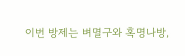이번 방제는 벼멸구와 혹명나방,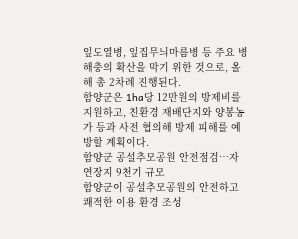잎도열병, 잎집무늬마름병 등 주요 병해충의 확산을 막기 위한 것으로, 올해 총 2차례 진행된다.
함양군은 1ha당 12만원의 방제비를 지원하고, 친환경 재배단지와 양봉농가 등과 사전 협의해 방제 피해를 예방할 계획이다.
함양군 공설추모공원 안전점검…자연장지 9천기 규모
함양군이 공설추모공원의 안전하고 쾌적한 이용 환경 조성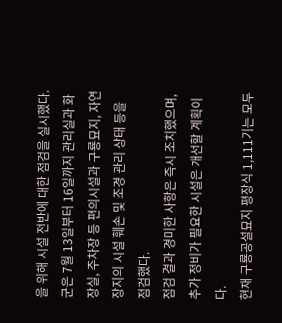을 위해 시설 전반에 대한 점검을 실시했다.
군은 7월 13일부터 16일까지 관리실과 화장실, 주차장 등 편의시설과 구룡묘지, 자연장지의 시설 훼손 및 조경 관리 상태 등을 점검했다.
점검 결과 경미한 사항은 즉시 조치했으며, 추가 정비가 필요한 시설은 개선할 계획이다.
현재 구룡공설묘지 평장식 1,111기는 모두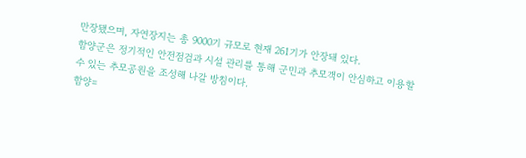만장됐으며, 자연장지는 총 9000기 규모로 현재 261기가 안장돼 있다.
함양군은 정기적인 안전점검과 시설 관리를 통해 군민과 추모객이 안심하고 이용할 수 있는 추모공원을 조성해 나갈 방침이다.
함양=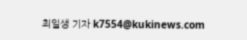최일생 기자 k7554@kukinews.com